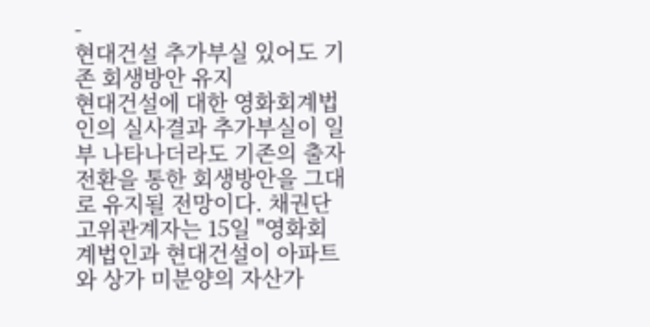-
현대건설 추가부실 있어도 기존 회생방안 유지
현대건설에 대한 영화회계법인의 실사결과 추가부실이 일부 나타나더라도 기존의 출자전환을 통한 회생방안을 그대로 유지될 전망이다. 채권단 고위관계자는 15일 "영화회계법인과 현대건설이 아파트와 상가 미분양의 자산가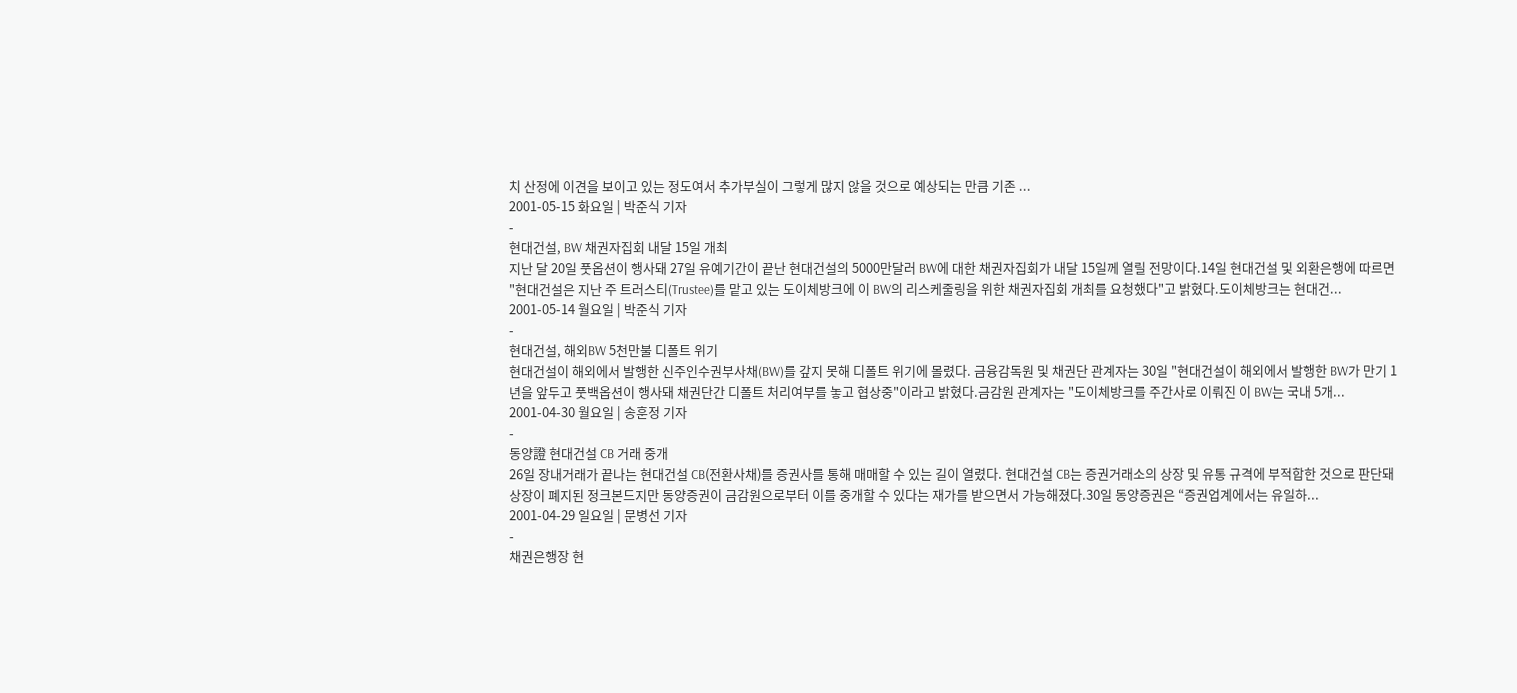치 산정에 이견을 보이고 있는 정도여서 추가부실이 그렇게 많지 않을 것으로 예상되는 만큼 기존 ...
2001-05-15 화요일 | 박준식 기자
-
현대건설, BW 채권자집회 내달 15일 개최
지난 달 20일 풋옵션이 행사돼 27일 유예기간이 끝난 현대건설의 5000만달러 BW에 대한 채권자집회가 내달 15일께 열릴 전망이다.14일 현대건설 및 외환은행에 따르면 "현대건설은 지난 주 트러스티(Trustee)를 맡고 있는 도이체방크에 이 BW의 리스케줄링을 위한 채권자집회 개최를 요청했다"고 밝혔다.도이체방크는 현대건...
2001-05-14 월요일 | 박준식 기자
-
현대건설, 해외BW 5천만불 디폴트 위기
현대건설이 해외에서 발행한 신주인수권부사채(BW)를 갚지 못해 디폴트 위기에 몰렸다. 금융감독원 및 채권단 관계자는 30일 "현대건설이 해외에서 발행한 BW가 만기 1년을 앞두고 풋백옵션이 행사돼 채권단간 디폴트 처리여부를 놓고 협상중"이라고 밝혔다.금감원 관계자는 "도이체방크를 주간사로 이뤄진 이 BW는 국내 5개...
2001-04-30 월요일 | 송훈정 기자
-
동양證 현대건설 CB 거래 중개
26일 장내거래가 끝나는 현대건설 CB(전환사채)를 증권사를 통해 매매할 수 있는 길이 열렸다. 현대건설 CB는 증권거래소의 상장 및 유통 규격에 부적합한 것으로 판단돼 상장이 폐지된 정크본드지만 동양증권이 금감원으로부터 이를 중개할 수 있다는 재가를 받으면서 가능해졌다.30일 동양증권은 “증권업계에서는 유일하...
2001-04-29 일요일 | 문병선 기자
-
채권은행장 현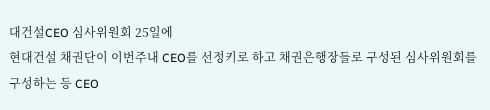대건설CEO 심사위원회 25일에
현대건설 채권단이 이번주내 CEO를 선정키로 하고 채권은행장들로 구성된 심사위원회를 구성하는 등 CEO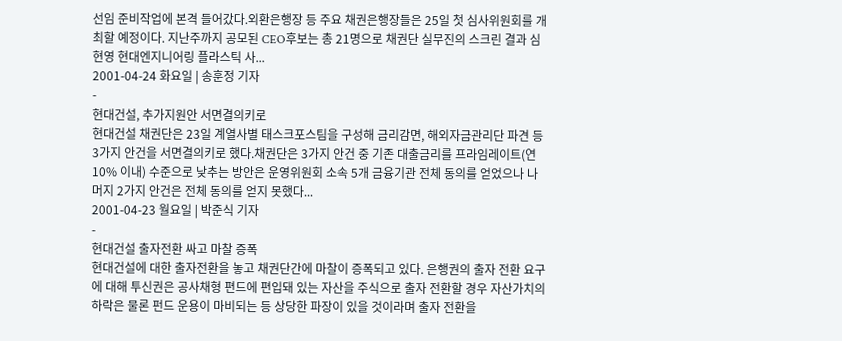선임 준비작업에 본격 들어갔다.외환은행장 등 주요 채권은행장들은 25일 첫 심사위원회를 개최할 예정이다. 지난주까지 공모된 CEO후보는 총 21명으로 채권단 실무진의 스크린 결과 심현영 현대엔지니어링 플라스틱 사...
2001-04-24 화요일 | 송훈정 기자
-
현대건설, 추가지원안 서면결의키로
현대건설 채권단은 23일 계열사별 태스크포스팀을 구성해 금리감면, 해외자금관리단 파견 등 3가지 안건을 서면결의키로 했다.채권단은 3가지 안건 중 기존 대출금리를 프라임레이트(연 10% 이내) 수준으로 낮추는 방안은 운영위원회 소속 5개 금융기관 전체 동의를 얻었으나 나머지 2가지 안건은 전체 동의를 얻지 못했다...
2001-04-23 월요일 | 박준식 기자
-
현대건설 출자전환 싸고 마찰 증폭
현대건설에 대한 출자전환을 놓고 채권단간에 마찰이 증폭되고 있다. 은행권의 출자 전환 요구에 대해 투신권은 공사채형 편드에 편입돼 있는 자산을 주식으로 출자 전환할 경우 자산가치의 하락은 물론 펀드 운용이 마비되는 등 상당한 파장이 있을 것이라며 출자 전환을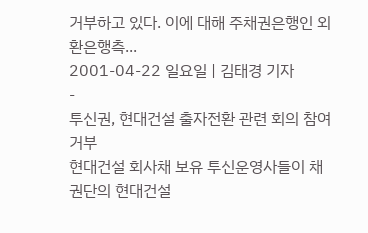거부하고 있다. 이에 대해 주채권은행인 외환은행측...
2001-04-22 일요일 | 김태경 기자
-
투신권, 현대건설 출자전환 관련 회의 참여 거부
현대건설 회사채 보유 투신운영사들이 채권단의 현대건설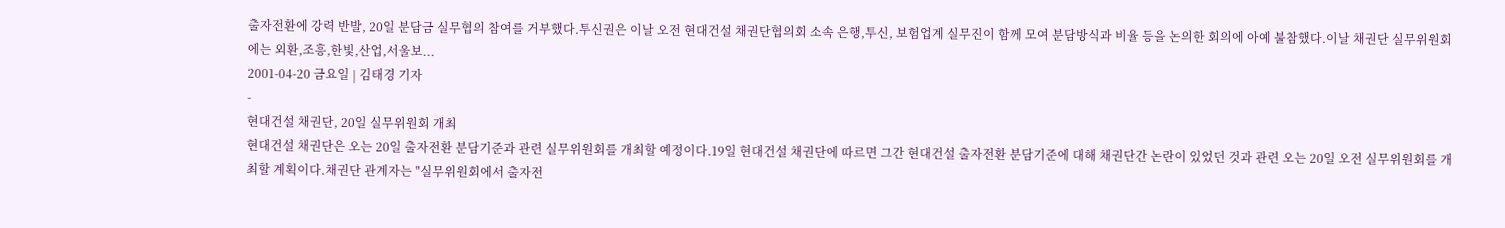출자전환에 강력 반발, 20일 분담금 실무협의 참여를 거부했다.투신권은 이날 오전 현대건설 채권단협의회 소속 은행,투신, 보험업계 실무진이 함께 모여 분담방식과 비율 등을 논의한 회의에 아예 불참했다.이날 채권단 실무위원회에는 외환,조흥,한빛,산업,서울보...
2001-04-20 금요일 | 김태경 기자
-
현대건설 채권단, 20일 실무위원회 개최
현대건설 채권단은 오는 20일 출자전환 분담기준과 관련 실무위원회를 개최할 예정이다.19일 현대건설 채권단에 따르면 그간 현대건설 출자전환 분담기준에 대해 채권단간 논란이 있었던 것과 관련 오는 20일 오전 실무위원회를 개최할 계획이다.채권단 관계자는 "실무위원회에서 출자전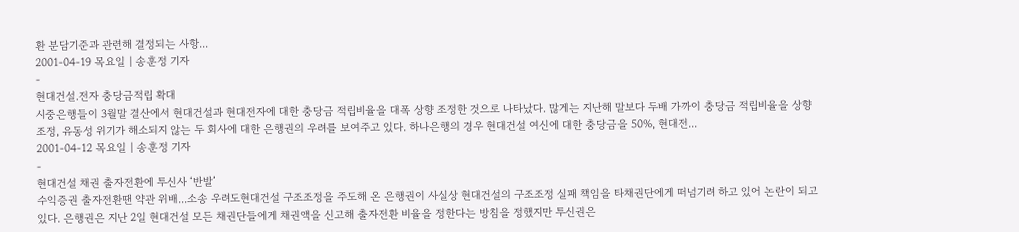환 분담기준과 관련해 결정되는 사항...
2001-04-19 목요일 | 송훈정 기자
-
현대건설.전자 충당금적립 확대
시중은행들이 3월말 결산에서 현대건설과 현대전자에 대한 충당금 적립비율을 대폭 상향 조정한 것으로 나타났다. 많게는 지난해 말보다 두배 가까이 충당금 적립비율을 상향 조정, 유동성 위기가 해소되지 않는 두 회사에 대한 은행권의 우려를 보여주고 있다. 하나은행의 경우 현대건설 여신에 대한 충당금을 50%, 현대전...
2001-04-12 목요일 | 송훈정 기자
-
현대건설 채권 출자전환에 투신사 ‘반발’
수익증권 출자전환땐 약관 위배...소송 우려도현대건설 구조조정을 주도해 온 은행권이 사실상 현대건설의 구조조정 실패 책임을 타채권단에게 떠넘기려 하고 있어 논란이 되고 있다. 은행권은 지난 2일 현대건설 모든 채권단들에게 채권액을 신고해 출자전환 비율을 정한다는 방침을 정했지만 투신권은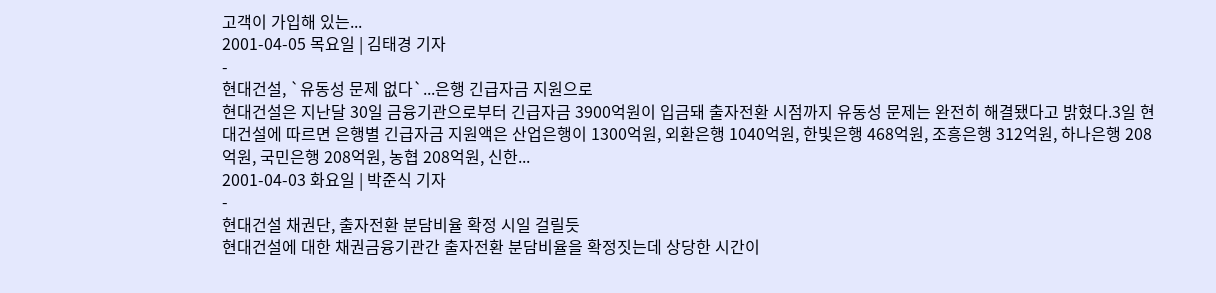고객이 가입해 있는...
2001-04-05 목요일 | 김태경 기자
-
현대건설, `유동성 문제 없다`...은행 긴급자금 지원으로
현대건설은 지난달 30일 금융기관으로부터 긴급자금 3900억원이 입금돼 출자전환 시점까지 유동성 문제는 완전히 해결됐다고 밝혔다.3일 현대건설에 따르면 은행별 긴급자금 지원액은 산업은행이 1300억원, 외환은행 1040억원, 한빛은행 468억원, 조흥은행 312억원, 하나은행 208억원, 국민은행 208억원, 농협 208억원, 신한...
2001-04-03 화요일 | 박준식 기자
-
현대건설 채권단, 출자전환 분담비율 확정 시일 걸릴듯
현대건설에 대한 채권금융기관간 출자전환 분담비율을 확정짓는데 상당한 시간이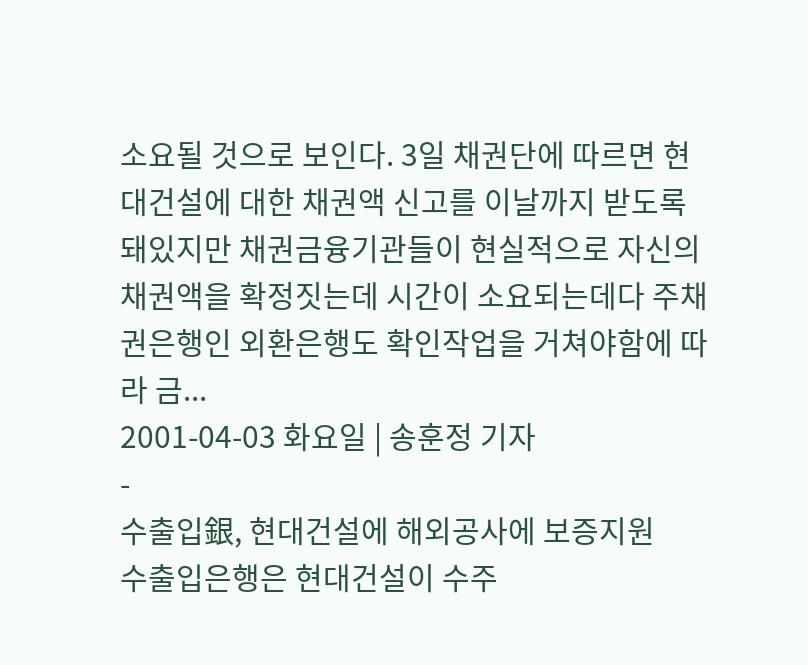소요될 것으로 보인다. 3일 채권단에 따르면 현대건설에 대한 채권액 신고를 이날까지 받도록 돼있지만 채권금융기관들이 현실적으로 자신의 채권액을 확정짓는데 시간이 소요되는데다 주채권은행인 외환은행도 확인작업을 거쳐야함에 따라 금...
2001-04-03 화요일 | 송훈정 기자
-
수출입銀, 현대건설에 해외공사에 보증지원
수출입은행은 현대건설이 수주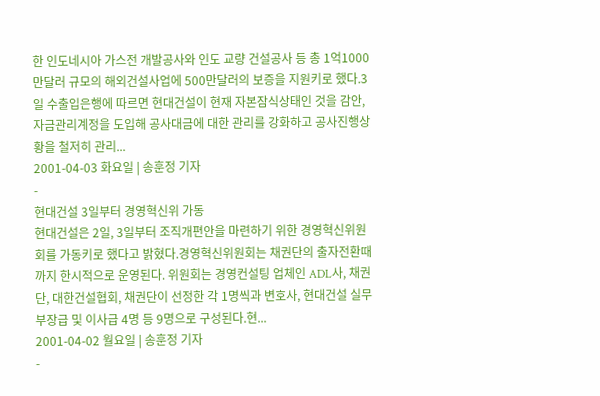한 인도네시아 가스전 개발공사와 인도 교량 건설공사 등 총 1억1000만달러 규모의 해외건설사업에 500만달러의 보증을 지원키로 했다.3일 수출입은행에 따르면 현대건설이 현재 자본잠식상태인 것을 감안, 자금관리계정을 도입해 공사대금에 대한 관리를 강화하고 공사진행상황을 철저히 관리...
2001-04-03 화요일 | 송훈정 기자
-
현대건설 3일부터 경영혁신위 가동
현대건설은 2일, 3일부터 조직개편안을 마련하기 위한 경영혁신위원회를 가동키로 했다고 밝혔다.경영혁신위원회는 채권단의 출자전환때까지 한시적으로 운영된다. 위원회는 경영컨설팅 업체인 ADL사, 채권단, 대한건설협회, 채권단이 선정한 각 1명씩과 변호사, 현대건설 실무 부장급 및 이사급 4명 등 9명으로 구성된다.현...
2001-04-02 월요일 | 송훈정 기자
-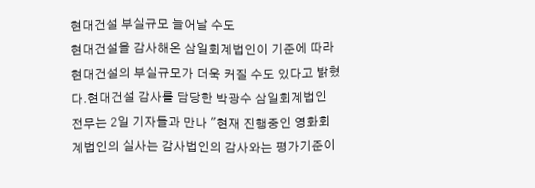현대건설 부실규모 늘어날 수도
현대건설을 감사해온 삼일회계법인이 기준에 따라 현대건설의 부실규모가 더욱 커질 수도 있다고 밝혔다.현대건설 감사를 담당한 박광수 삼일회계법인 전무는 2일 기자들과 만나 "현재 진행중인 영화회계법인의 실사는 감사법인의 감사와는 평가기준이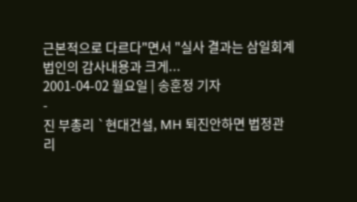근본적으로 다르다"면서 "실사 결과는 삼일회계법인의 감사내용과 크게...
2001-04-02 월요일 | 송훈정 기자
-
진 부총리 `현대건설, MH 퇴진안하면 법정관리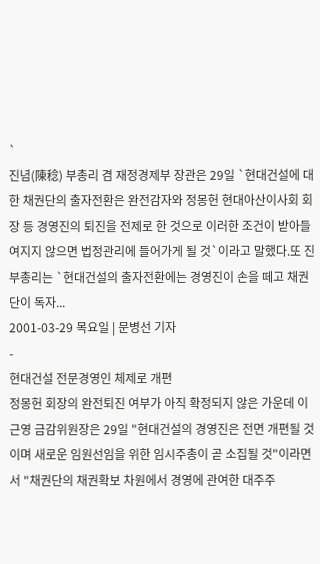`
진념(陳稔) 부총리 겸 재정경제부 장관은 29일 `현대건설에 대한 채권단의 출자전환은 완전감자와 정몽헌 현대아산이사회 회장 등 경영진의 퇴진을 전제로 한 것으로 이러한 조건이 받아들여지지 않으면 법정관리에 들어가게 될 것`이라고 말했다.또 진 부총리는 `현대건설의 출자전환에는 경영진이 손을 떼고 채권단이 독자...
2001-03-29 목요일 | 문병선 기자
-
현대건설 전문경영인 체제로 개편
정몽헌 회장의 완전퇴진 여부가 아직 확정되지 않은 가운데 이근영 금감위원장은 29일 "현대건설의 경영진은 전면 개편될 것이며 새로운 임원선임을 위한 임시주총이 곧 소집될 것"이라면서 "채권단의 채권확보 차원에서 경영에 관여한 대주주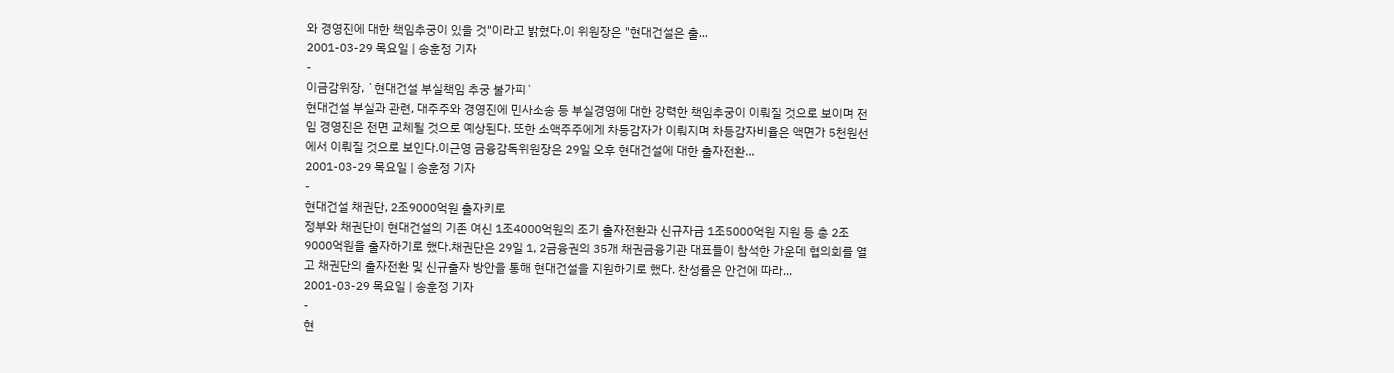와 경영진에 대한 책임추궁이 있을 것"이라고 밝혔다.이 위원장은 "현대건설은 출...
2001-03-29 목요일 | 송훈정 기자
-
이금감위장, `현대건설 부실책임 추궁 불가피`
현대건설 부실과 관련, 대주주와 경영진에 민사소송 등 부실경영에 대한 강력한 책임추궁이 이뤄질 것으로 보이며 전임 경영진은 전면 교체될 것으로 예상된다. 또한 소액주주에게 차등감자가 이뤄지며 차등감자비율은 액면가 5천원선에서 이뤄질 것으로 보인다.이근영 금융감독위원장은 29일 오후 현대건설에 대한 출자전환...
2001-03-29 목요일 | 송훈정 기자
-
현대건설 채권단, 2조9000억원 출자키로
정부와 채권단이 현대건설의 기존 여신 1조4000억원의 조기 출자전환과 신규자금 1조5000억원 지원 등 총 2조9000억원을 출자하기로 했다.채권단은 29일 1, 2금융권의 35개 채권금융기관 대표들이 참석한 가운데 협의회를 열고 채권단의 출자전환 및 신규출자 방안을 통해 현대건설을 지원하기로 했다. 찬성률은 안건에 따라...
2001-03-29 목요일 | 송훈정 기자
-
현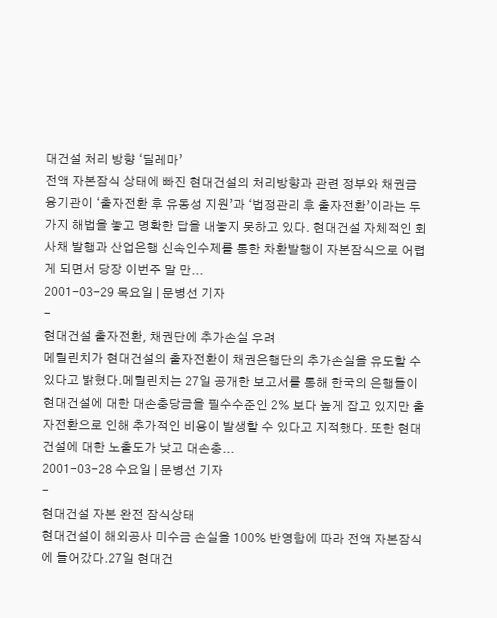대건설 처리 방향 ‘딜레마’
전액 자본잠식 상태에 빠진 현대건설의 처리방향과 관련 정부와 채권금융기관이 ‘출자전환 후 유동성 지원’과 ‘법정관리 후 출자전환’이라는 두가지 해법을 놓고 명확한 답을 내놓지 못하고 있다. 현대건설 자체적인 회사채 발행과 산업은행 신속인수제를 통한 차환발행이 자본잠식으로 어렵게 되면서 당장 이번주 말 만...
2001-03-29 목요일 | 문병선 기자
-
현대건설 출자전환, 채권단에 추가손실 우려
메릴린치가 현대건설의 출자전환이 채권은행단의 추가손실을 유도할 수 있다고 밝혔다.메릴린치는 27일 공개한 보고서를 통해 한국의 은행들이 현대건설에 대한 대손충당금을 필수수준인 2% 보다 높게 잡고 있지만 출자전환으로 인해 추가적인 비용이 발생할 수 있다고 지적했다. 또한 현대건설에 대한 노출도가 낮고 대손충...
2001-03-28 수요일 | 문병선 기자
-
현대건설 자본 완전 잠식상태
현대건설이 해외공사 미수금 손실을 100% 반영함에 따라 전액 자본잠식에 들어갔다.27일 현대건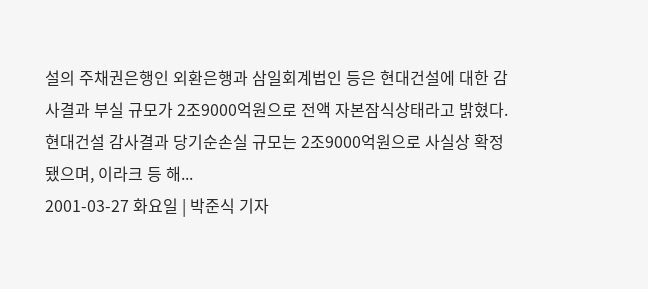설의 주채권은행인 외환은행과 삼일회계법인 등은 현대건설에 대한 감사결과 부실 규모가 2조9000억원으로 전액 자본잠식상태라고 밝혔다.현대건설 감사결과 당기순손실 규모는 2조9000억원으로 사실상 확정됐으며, 이라크 등 해...
2001-03-27 화요일 | 박준식 기자